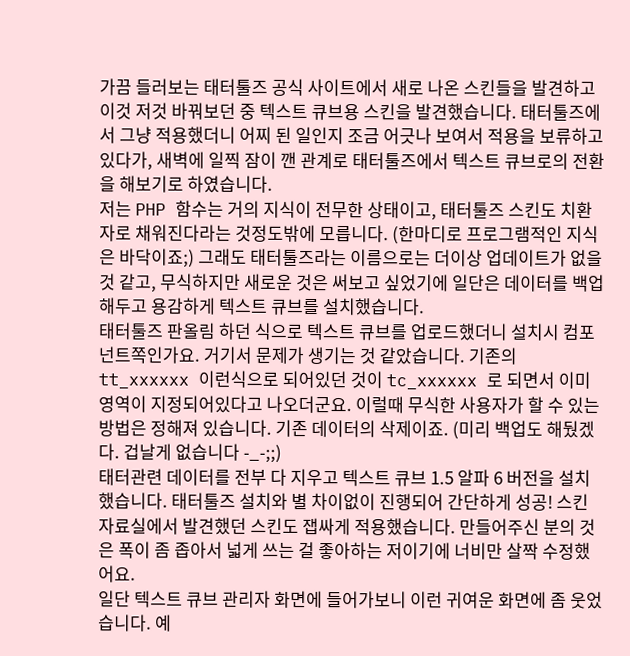가끔 들러보는 태터툴즈 공식 사이트에서 새로 나온 스킨들을 발견하고 이것 저것 바꿔보던 중 텍스트 큐브용 스킨을 발견했습니다. 태터툴즈에서 그냥 적용했더니 어찌 된 일인지 조금 어긋나 보여서 적용을 보류하고 있다가, 새벽에 일찍 잠이 깬 관계로 태터툴즈에서 텍스트 큐브로의 전환을 해보기로 하였습니다.
저는 PHP 함수는 거의 지식이 전무한 상태이고, 태터툴즈 스킨도 치환자로 채워진다라는 것정도밖에 모릅니다. (한마디로 프로그램적인 지식은 바닥이죠;) 그래도 태터툴즈라는 이름으로는 더이상 업데이트가 없을 것 같고, 무식하지만 새로운 것은 써보고 싶었기에 일단은 데이터를 백업해두고 용감하게 텍스트 큐브를 설치했습니다.
태터툴즈 판올림 하던 식으로 텍스트 큐브를 업로드했더니 설치시 컴포넌트쪽인가요. 거기서 문제가 생기는 것 같았습니다. 기존의 tt_xxxxxx 이런식으로 되어있던 것이 tc_xxxxxx 로 되면서 이미 영역이 지정되어있다고 나오더군요. 이럴때 무식한 사용자가 할 수 있는 방법은 정해져 있습니다. 기존 데이터의 삭제이죠. (미리 백업도 해뒀겠다. 겁날게 없습니다 -_-;;)
태터관련 데이터를 전부 다 지우고 텍스트 큐브 1.5 알파 6 버전을 설치했습니다. 태터툴즈 설치와 별 차이없이 진행되어 간단하게 성공! 스킨 자료실에서 발견했던 스킨도 잽싸게 적용했습니다. 만들어주신 분의 것은 폭이 좀 좁아서 넓게 쓰는 걸 좋아하는 저이기에 너비만 살짝 수정했어요.
일단 텍스트 큐브 관리자 화면에 들어가보니 이런 귀여운 화면에 좀 웃었습니다. 예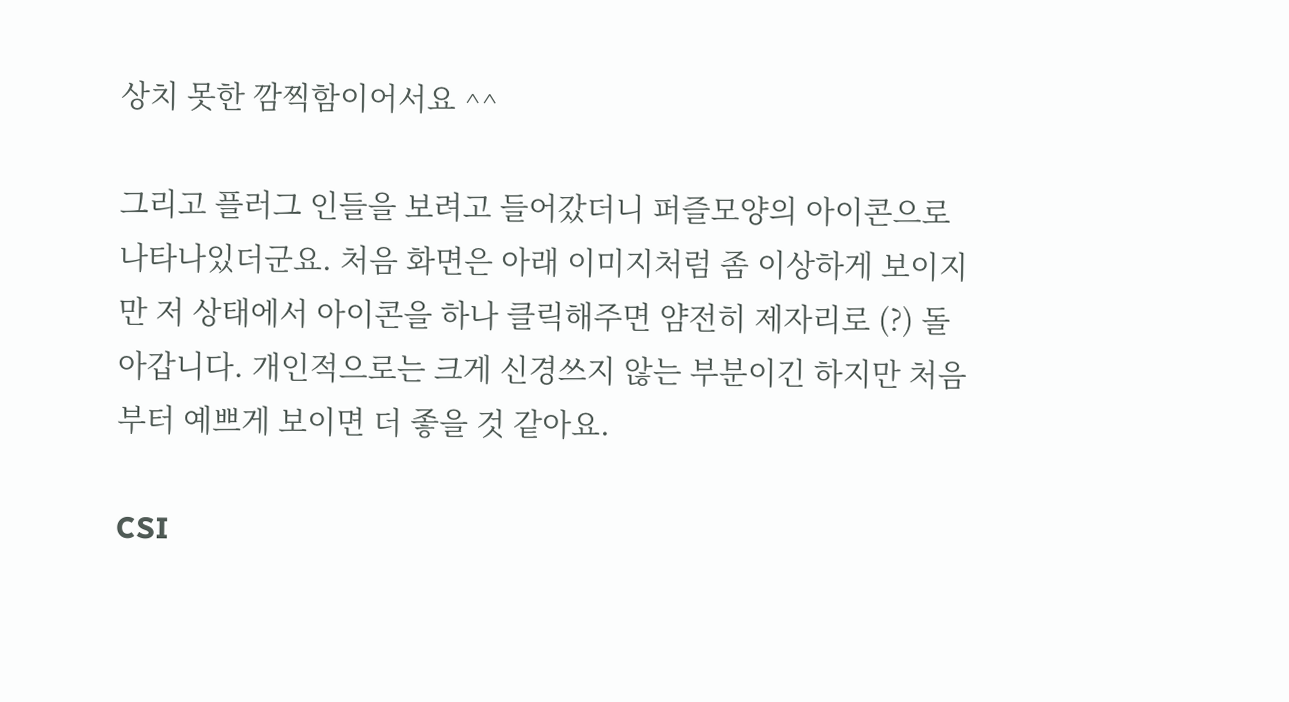상치 못한 깜찍함이어서요 ^^

그리고 플러그 인들을 보려고 들어갔더니 퍼즐모양의 아이콘으로 나타나있더군요. 처음 화면은 아래 이미지처럼 좀 이상하게 보이지만 저 상태에서 아이콘을 하나 클릭해주면 얌전히 제자리로 (?) 돌아갑니다. 개인적으로는 크게 신경쓰지 않는 부분이긴 하지만 처음부터 예쁘게 보이면 더 좋을 것 같아요.

CSI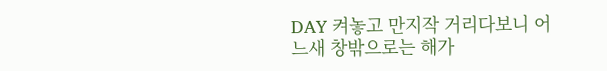DAY 켜놓고 만지작 거리다보니 어느새 창밖으로는 해가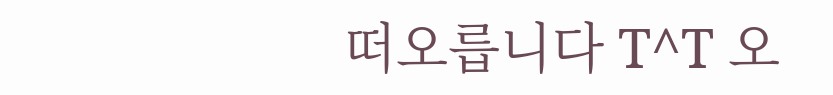떠오릅니다 T^T 오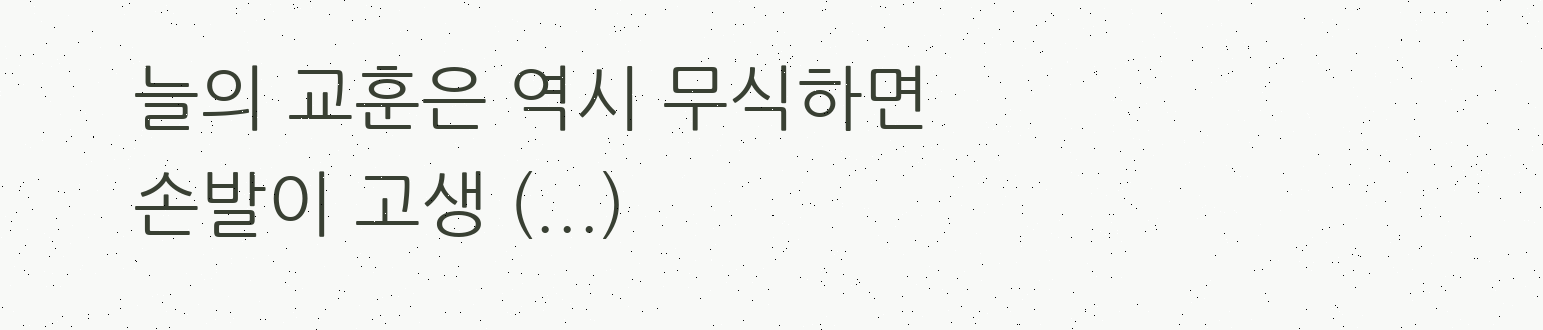늘의 교훈은 역시 무식하면 손발이 고생 (...)